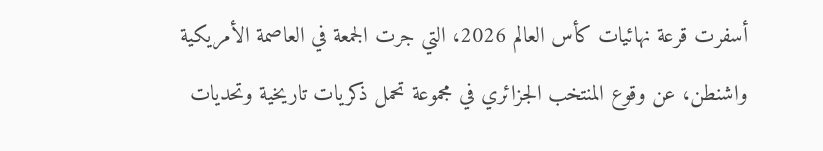أسفرت قرعة نهائيات كأس العالم 2026، التي جرت الجمعة في العاصمة الأمريكية واشنطن، عن وقوع المنتخب الجزائري في مجموعة تحمل ذكريات تاريخية وتحديات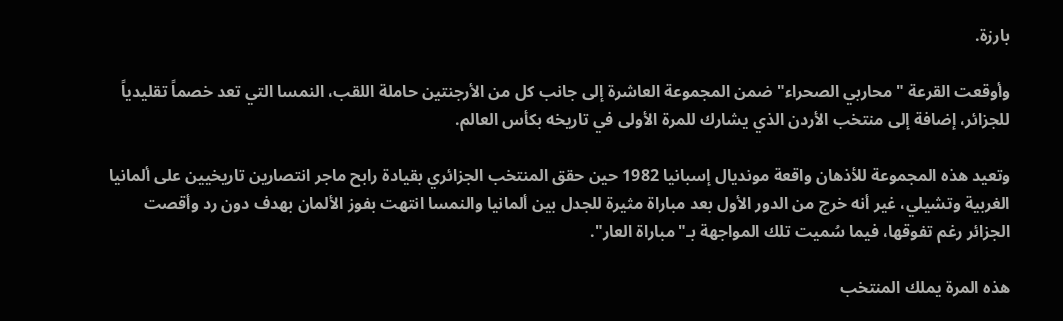بارزة.

وأوقعت القرعة "محاربي الصحراء" ضمن المجموعة العاشرة إلى جانب كل من الأرجنتين حاملة اللقب، النمسا التي تعد خصماً تقليدياً للجزائر، إضافة إلى منتخب الأردن الذي يشارك للمرة الأولى في تاريخه بكأس العالم.

وتعيد هذه المجموعة للأذهان واقعة مونديال إسبانيا 1982 حين حقق المنتخب الجزائري بقيادة رابح ماجر انتصارين تاريخيين على ألمانيا الغربية وتشيلي، غير أنه خرج من الدور الأول بعد مباراة مثيرة للجدل بين ألمانيا والنمسا انتهت بفوز الألمان بهدف دون رد وأقصت الجزائر رغم تفوقها، فيما سُميت تلك المواجهة بـ"مباراة العار".

هذه المرة يملك المنتخب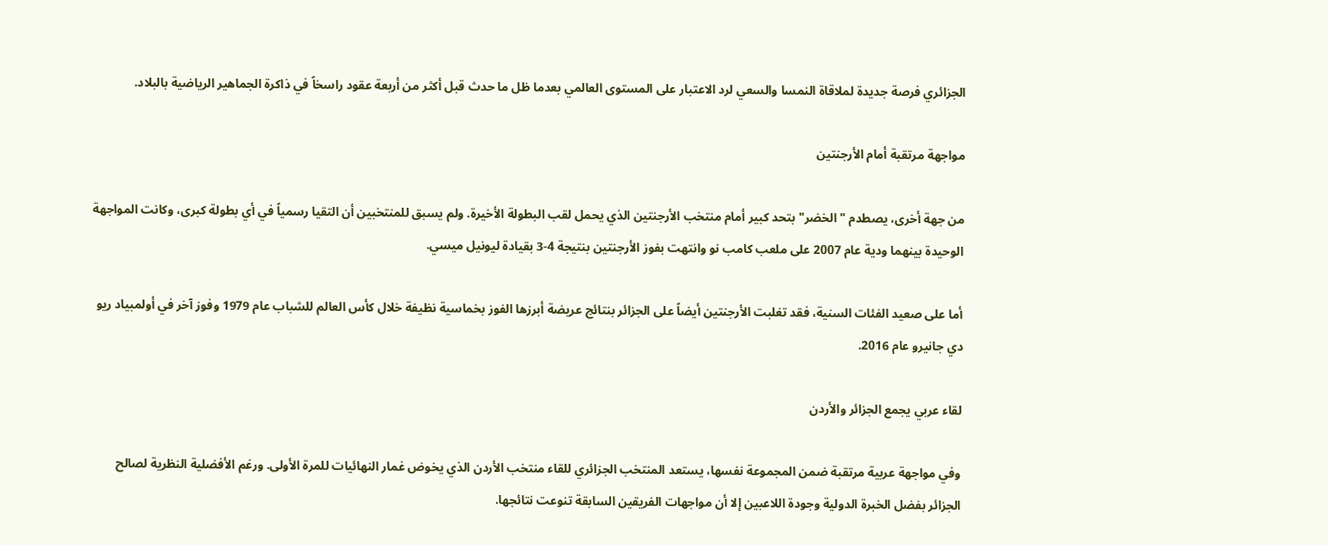الجزائري فرصة جديدة لملاقاة النمسا والسعي لرد الاعتبار على المستوى العالمي بعدما ظل ما حدث قبل أكثر من أربعة عقود راسخاً في ذاكرة الجماهير الرياضية بالبلاد.

مواجهة مرتقبة أمام الأرجنتين

من جهة أخرى، يصطدم "الخضر" بتحد كبير أمام منتخب الأرجنتين الذي يحمل لقب البطولة الأخيرة. ولم يسبق للمنتخبين أن التقيا رسمياً في أي بطولة كبرى، وكانت المواجهة الوحيدة بينهما ودية عام 2007 على ملعب كامب نو وانتهت بفوز الأرجنتين بنتيجة 4-3 بقيادة ليونيل ميسي.

أما على صعيد الفئات السنية، فقد تغلبت الأرجنتين أيضاً على الجزائر بنتائج عريضة أبرزها الفوز بخماسية نظيفة خلال كأس العالم للشباب عام 1979 وفوز آخر في أولمبياد ريو دي جانيرو عام 2016.

لقاء عربي يجمع الجزائر والأردن

وفي مواجهة عربية مرتقبة ضمن المجموعة نفسها، يستعد المنتخب الجزائري للقاء منتخب الأردن الذي يخوض غمار النهائيات للمرة الأولى. ورغم الأفضلية النظرية لصالح الجزائر بفضل الخبرة الدولية وجودة اللاعبين إلا أن مواجهات الفريقين السابقة تنوعت نتائجها.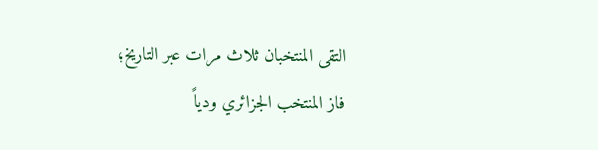التقى المنتخبان ثلاث مرات عبر التاريخ؛ فاز المنتخب الجزائري ودياً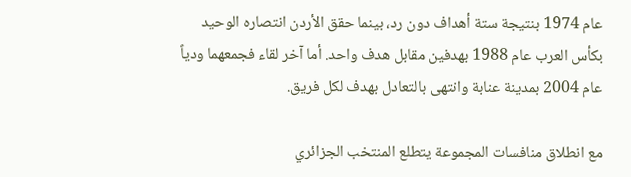عام 1974 بنتيجة ستة أهداف دون رد، بينما حقق الأردن انتصاره الوحيد بكأس العرب عام 1988 بهدفين مقابل هدف واحد. أما آخر لقاء فجمعهما ودياً عام 2004 بمدينة عنابة وانتهى بالتعادل بهدف لكل فريق.

مع انطلاق منافسات المجموعة يتطلع المنتخب الجزائري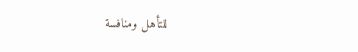للتأهل ومنافسة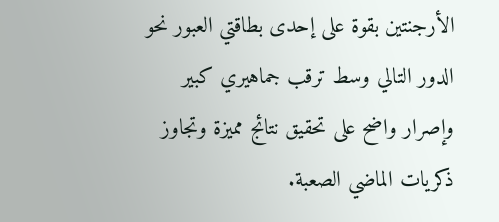الأرجنتين بقوة على إحدى بطاقتي العبور نحو الدور التالي وسط ترقب جماهيري كبير وإصرار واضح على تحقيق نتائج مميزة وتجاوز ذكريات الماضي الصعبة.